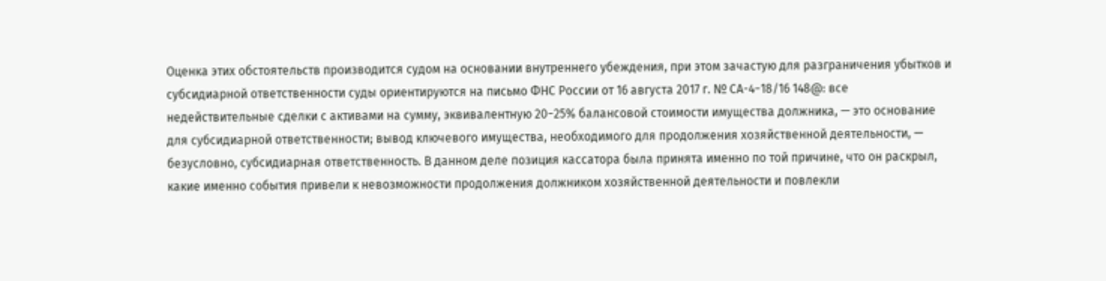Оценка этих обстоятельств производится судом на основании внутреннего убеждения, при этом зачастую для разграничения убытков и субсидиарной ответственности суды ориентируются на письмо ФНС России от 16 августа 2017 г. № СА-4−18/16 148@: все недействительные сделки с активами на сумму, эквивалентную 20−25% балансовой стоимости имущества должника, — это основание для субсидиарной ответственности; вывод ключевого имущества, необходимого для продолжения хозяйственной деятельности, — безусловно, субсидиарная ответственность. В данном деле позиция кассатора была принята именно по той причине, что он раскрыл, какие именно события привели к невозможности продолжения должником хозяйственной деятельности и повлекли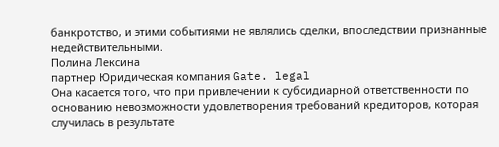банкротство, и этими событиями не являлись сделки, впоследствии признанные недействительными.
Полина Лексина
партнер Юридическая компания Gate. legal
Она касается того, что при привлечении к субсидиарной ответственности по основанию невозможности удовлетворения требований кредиторов, которая случилась в результате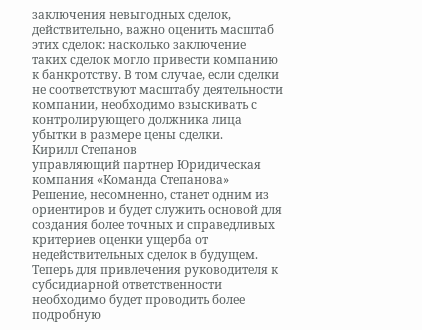заключения невыгодных сделок, действительно, важно оценить масштаб этих сделок: насколько заключение таких сделок могло привести компанию к банкротству. В том случае, если сделки не соответствуют масштабу деятельности компании, необходимо взыскивать с контролирующего должника лица убытки в размере цены сделки.
Кирилл Степанов
управляющий партнер Юридическая компания «Команда Степанова»
Решение, несомненно, станет одним из ориентиров и будет служить основой для создания более точных и справедливых критериев оценки ущерба от недействительных сделок в будущем. Теперь для привлечения руководителя к субсидиарной ответственности необходимо будет проводить более подробную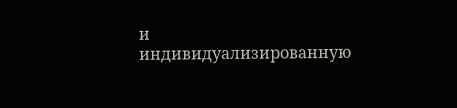и индивидуализированную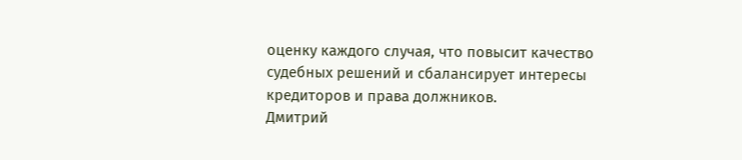оценку каждого случая, что повысит качество судебных решений и сбалансирует интересы кредиторов и права должников.
Дмитрий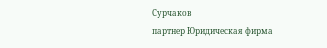Сурчаков
партнер Юридическая фирма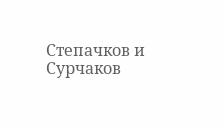Степачков и Сурчаков